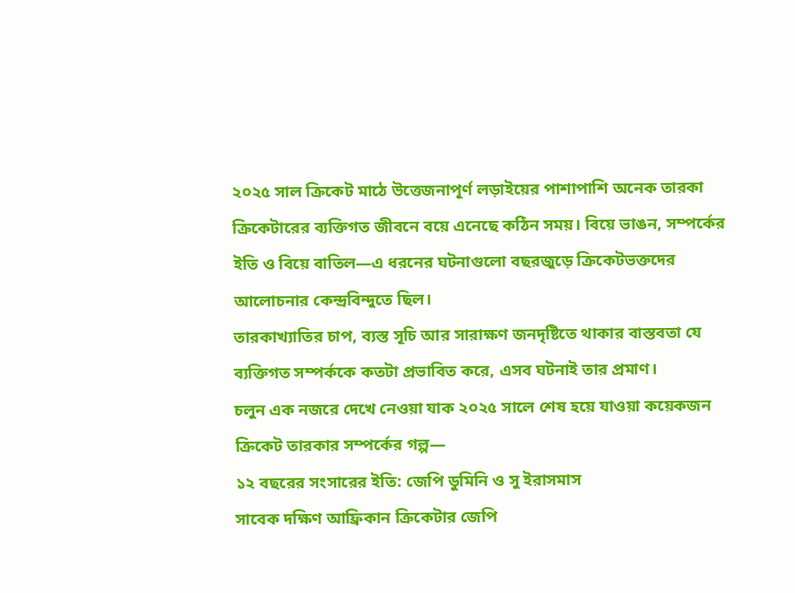২০২৫ সাল ক্রিকেট মাঠে উত্তেজনাপূর্ণ লড়াইয়ের পাশাপাশি অনেক তারকা ক্রিকেটারের ব্যক্তিগত জীবনে বয়ে এনেছে কঠিন সময়। বিয়ে ভাঙন, সম্পর্কের ইতি ও বিয়ে বাতিল—এ ধরনের ঘটনাগুলো বছরজুড়ে ক্রিকেটভক্তদের আলোচনার কেন্দ্রবিন্দুতে ছিল।
তারকাখ্যাতির চাপ, ব্যস্ত সূচি আর সারাক্ষণ জনদৃষ্টিতে থাকার বাস্তবতা যে ব্যক্তিগত সম্পর্ককে কতটা প্রভাবিত করে, এসব ঘটনাই তার প্রমাণ।
চলুন এক নজরে দেখে নেওয়া যাক ২০২৫ সালে শেষ হয়ে যাওয়া কয়েকজন ক্রিকেট তারকার সম্পর্কের গল্প—
১২ বছরের সংসারের ইতি: জেপি ডুমিনি ও সু ইরাসমাস
সাবেক দক্ষিণ আফ্রিকান ক্রিকেটার জেপি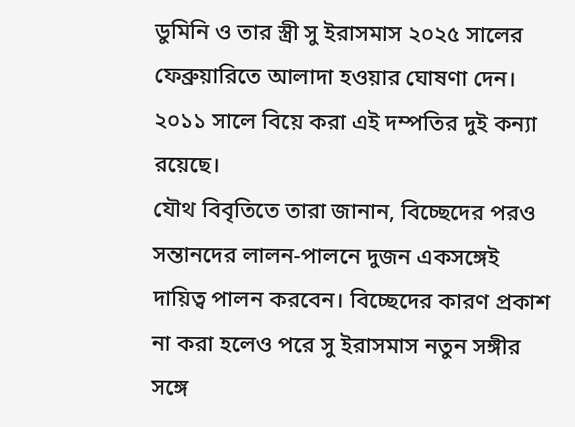ডুমিনি ও তার স্ত্রী সু ইরাসমাস ২০২৫ সালের ফেব্রুয়ারিতে আলাদা হওয়ার ঘোষণা দেন। ২০১১ সালে বিয়ে করা এই দম্পতির দুই কন্যা রয়েছে।
যৌথ বিবৃতিতে তারা জানান, বিচ্ছেদের পরও সন্তানদের লালন-পালনে দুজন একসঙ্গেই দায়িত্ব পালন করবেন। বিচ্ছেদের কারণ প্রকাশ না করা হলেও পরে সু ইরাসমাস নতুন সঙ্গীর সঙ্গে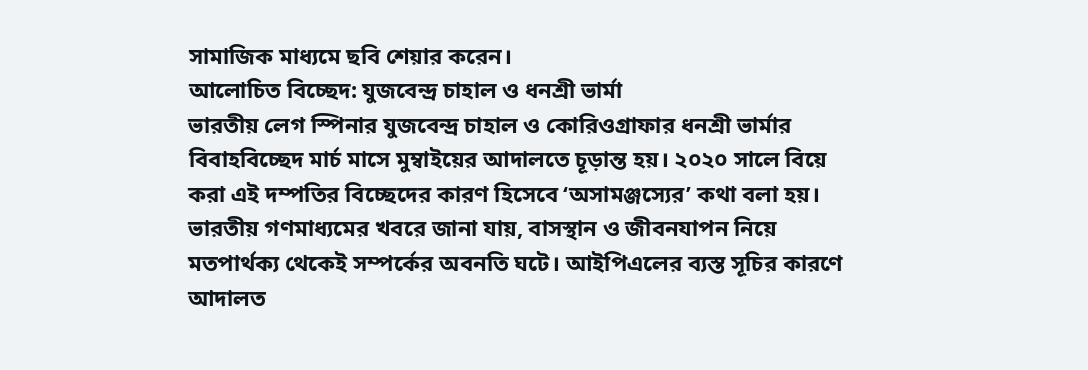সামাজিক মাধ্যমে ছবি শেয়ার করেন।
আলোচিত বিচ্ছেদ: যুজবেন্দ্র চাহাল ও ধনশ্রী ভার্মা
ভারতীয় লেগ স্পিনার যুজবেন্দ্র চাহাল ও কোরিওগ্রাফার ধনশ্রী ভার্মার বিবাহবিচ্ছেদ মার্চ মাসে মুম্বাইয়ের আদালতে চূড়ান্ত হয়। ২০২০ সালে বিয়ে করা এই দম্পতির বিচ্ছেদের কারণ হিসেবে ‘অসামঞ্জস্যের’ কথা বলা হয়।
ভারতীয় গণমাধ্যমের খবরে জানা যায়, বাসস্থান ও জীবনযাপন নিয়ে মতপার্থক্য থেকেই সম্পর্কের অবনতি ঘটে। আইপিএলের ব্যস্ত সূচির কারণে আদালত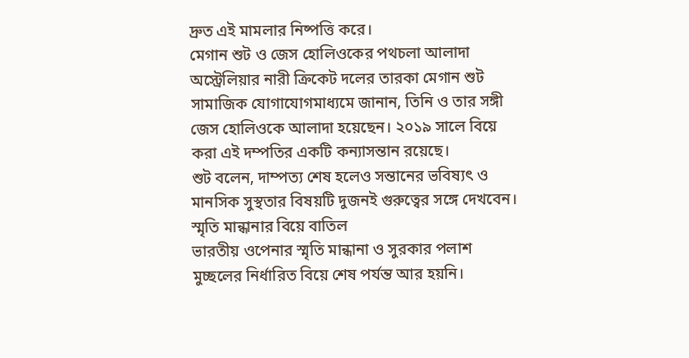দ্রুত এই মামলার নিষ্পত্তি করে।
মেগান শুট ও জেস হোলিওকের পথচলা আলাদা
অস্ট্রেলিয়ার নারী ক্রিকেট দলের তারকা মেগান শুট সামাজিক যোগাযোগমাধ্যমে জানান, তিনি ও তার সঙ্গী জেস হোলিওকে আলাদা হয়েছেন। ২০১৯ সালে বিয়ে করা এই দম্পতির একটি কন্যাসন্তান রয়েছে।
শুট বলেন, দাম্পত্য শেষ হলেও সন্তানের ভবিষ্যৎ ও মানসিক সুস্থতার বিষয়টি দুজনই গুরুত্বের সঙ্গে দেখবেন।
স্মৃতি মান্ধানার বিয়ে বাতিল
ভারতীয় ওপেনার স্মৃতি মান্ধানা ও সুরকার পলাশ মুচ্ছলের নির্ধারিত বিয়ে শেষ পর্যন্ত আর হয়নি।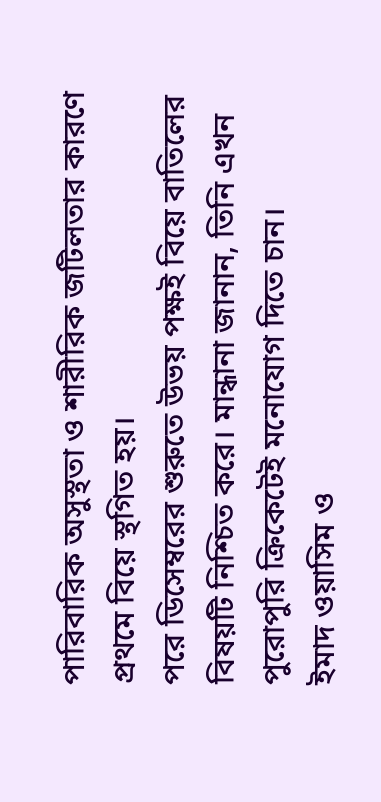পারিবারিক অসুস্থতা ও শারীরিক জটিলতার কারণে প্রথমে বিয়ে স্থগিত হয়।
পরে ডিসেম্বরের শুরুতে উভয় পক্ষই বিয়ে বাতিলের বিষয়টি নিশ্চিত করে। মান্ধানা জানান, তিনি এখন পুরোপুরি ক্রিকেটেই মনোযোগ দিতে চান।
ইমাদ ওয়াসিম ও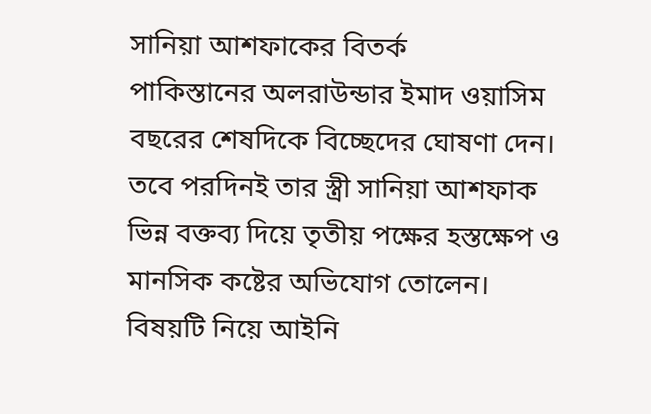সানিয়া আশফাকের বিতর্ক
পাকিস্তানের অলরাউন্ডার ইমাদ ওয়াসিম বছরের শেষদিকে বিচ্ছেদের ঘোষণা দেন। তবে পরদিনই তার স্ত্রী সানিয়া আশফাক ভিন্ন বক্তব্য দিয়ে তৃতীয় পক্ষের হস্তক্ষেপ ও মানসিক কষ্টের অভিযোগ তোলেন।
বিষয়টি নিয়ে আইনি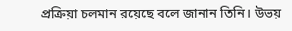প্রক্রিয়া চলমান রয়েছে বলে জানান তিনি। উভয়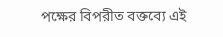পক্ষের বিপরীত বক্তব্যে এই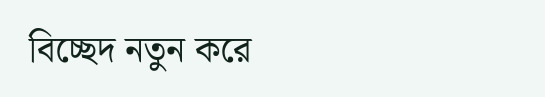বিচ্ছেদ নতুন করে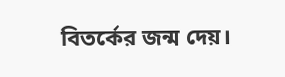বিতর্কের জন্ম দেয়।